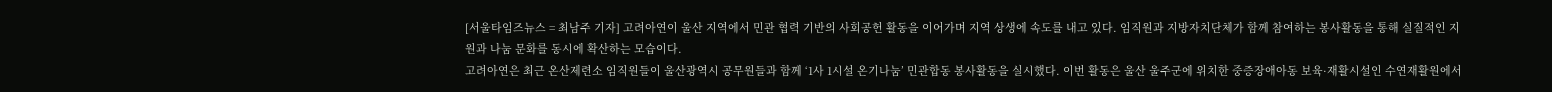[서울타임즈뉴스 = 최남주 기자] 고려아연이 울산 지역에서 민관 협력 기반의 사회공헌 활동을 이어가며 지역 상생에 속도를 내고 있다. 임직원과 지방자치단체가 함께 참여하는 봉사활동을 통해 실질적인 지원과 나눔 문화를 동시에 확산하는 모습이다.
고려아연은 최근 온산제련소 임직원들이 울산광역시 공무원들과 함께 ‘1사 1시설 온기나눔’ 민관합동 봉사활동을 실시했다. 이번 활동은 울산 울주군에 위치한 중증장애아동 보육·재활시설인 수연재활원에서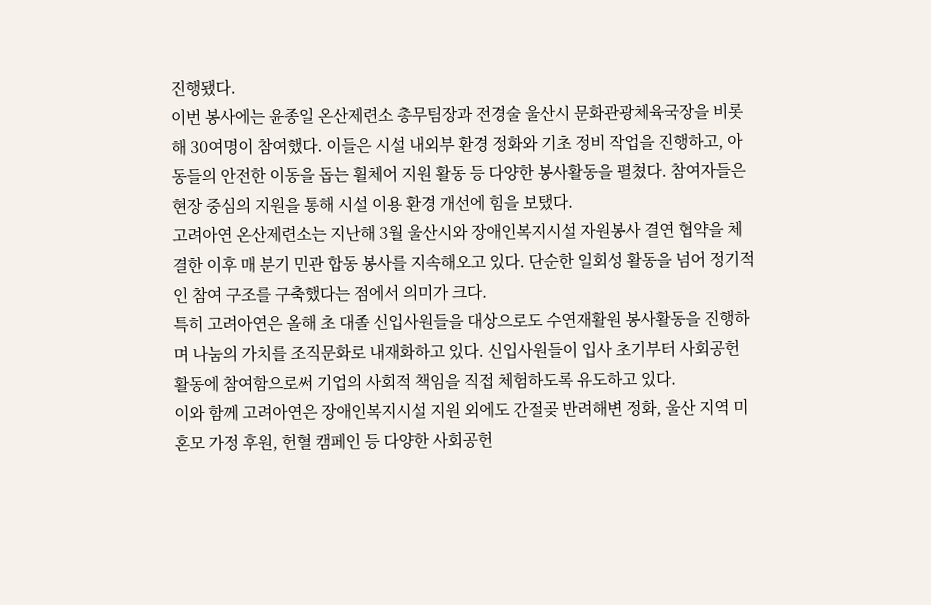진행됐다.
이번 봉사에는 윤종일 온산제련소 총무팀장과 전경술 울산시 문화관광체육국장을 비롯해 30여명이 참여했다. 이들은 시설 내외부 환경 정화와 기초 정비 작업을 진행하고, 아동들의 안전한 이동을 돕는 휠체어 지원 활동 등 다양한 봉사활동을 펼쳤다. 참여자들은 현장 중심의 지원을 통해 시설 이용 환경 개선에 힘을 보탰다.
고려아연 온산제련소는 지난해 3월 울산시와 장애인복지시설 자원봉사 결연 협약을 체결한 이후 매 분기 민관 합동 봉사를 지속해오고 있다. 단순한 일회성 활동을 넘어 정기적인 참여 구조를 구축했다는 점에서 의미가 크다.
특히 고려아연은 올해 초 대졸 신입사원들을 대상으로도 수연재활원 봉사활동을 진행하며 나눔의 가치를 조직문화로 내재화하고 있다. 신입사원들이 입사 초기부터 사회공헌 활동에 참여함으로써 기업의 사회적 책임을 직접 체험하도록 유도하고 있다.
이와 함께 고려아연은 장애인복지시설 지원 외에도 간절곶 반려해변 정화, 울산 지역 미혼모 가정 후원, 헌혈 캠페인 등 다양한 사회공헌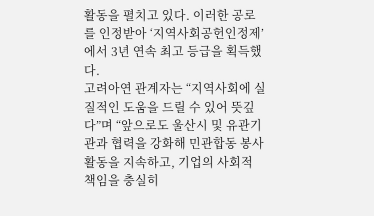활동을 펼치고 있다. 이러한 공로를 인정받아 ‘지역사회공헌인정제’에서 3년 연속 최고 등급을 획득했다.
고려아연 관계자는 “지역사회에 실질적인 도움을 드릴 수 있어 뜻깊다”며 “앞으로도 울산시 및 유관기관과 협력을 강화해 민관합동 봉사활동을 지속하고, 기업의 사회적 책임을 충실히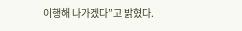이행해 나가겠다”고 밝혔다.